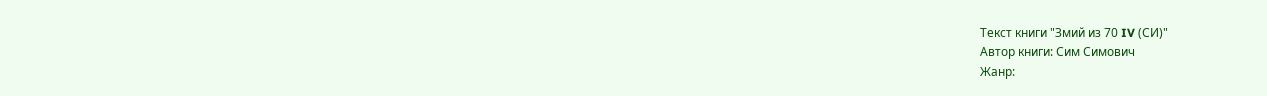Текст книги "Змий из 70 IV (СИ)"
Автор книги: Сим Симович
Жанр: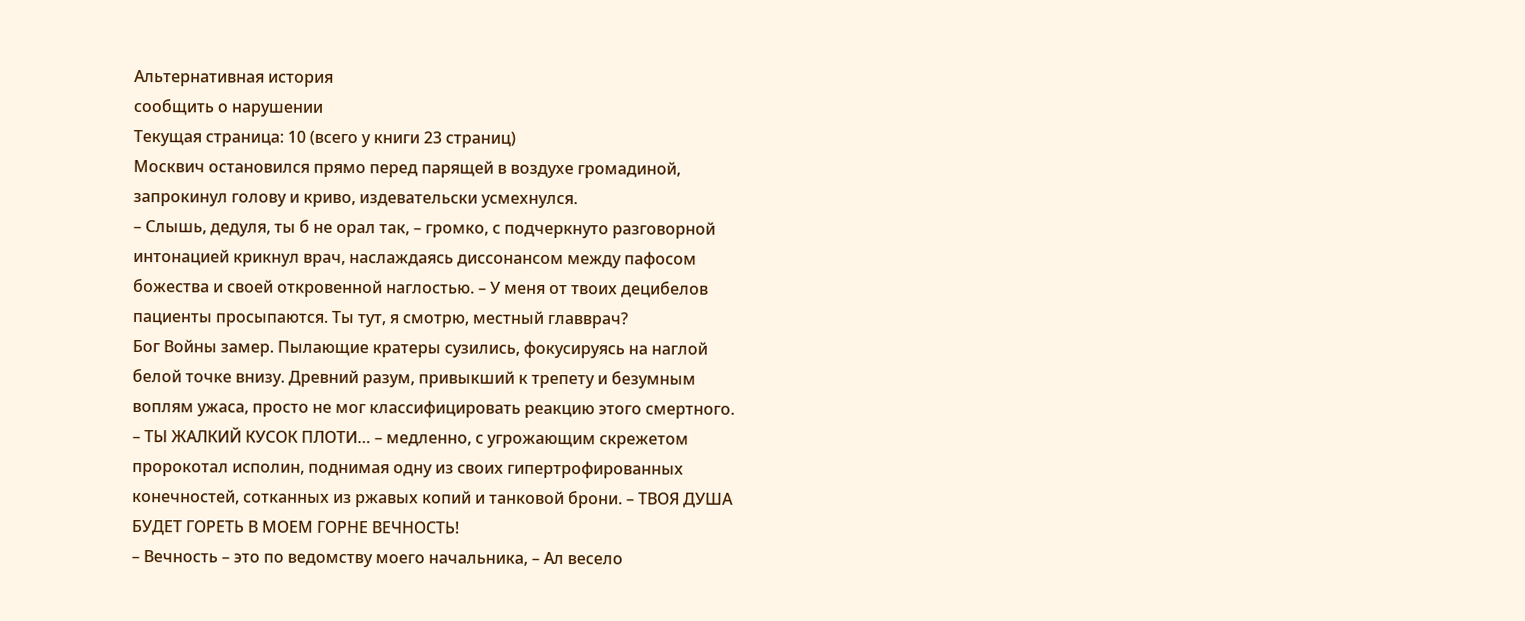Альтернативная история
сообщить о нарушении
Текущая страница: 10 (всего у книги 23 страниц)
Москвич остановился прямо перед парящей в воздухе громадиной, запрокинул голову и криво, издевательски усмехнулся.
– Слышь, дедуля, ты б не орал так, – громко, с подчеркнуто разговорной интонацией крикнул врач, наслаждаясь диссонансом между пафосом божества и своей откровенной наглостью. – У меня от твоих децибелов пациенты просыпаются. Ты тут, я смотрю, местный главврач?
Бог Войны замер. Пылающие кратеры сузились, фокусируясь на наглой белой точке внизу. Древний разум, привыкший к трепету и безумным воплям ужаса, просто не мог классифицировать реакцию этого смертного.
– ТЫ ЖАЛКИЙ КУСОК ПЛОТИ… – медленно, с угрожающим скрежетом пророкотал исполин, поднимая одну из своих гипертрофированных конечностей, сотканных из ржавых копий и танковой брони. – ТВОЯ ДУША БУДЕТ ГОРЕТЬ В МОЕМ ГОРНЕ ВЕЧНОСТЬ!
– Вечность – это по ведомству моего начальника, – Ал весело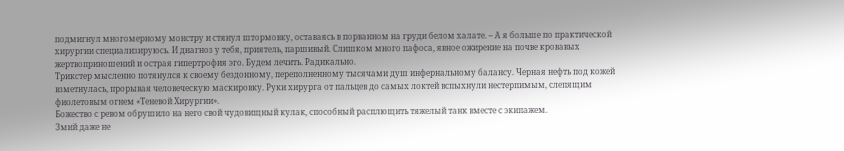подмигнул многомерному монстру и стянул штормовку, оставаясь в порванном на груди белом халате. – А я больше по практической хирургии специализируюсь. И диагноз у тебя, приятель, паршивый. Слишком много пафоса, явное ожирение на почве кровавых жертвоприношений и острая гипертрофия эго. Будем лечить. Радикально.
Трикстер мысленно потянулся к своему бездонному, переполненному тысячами душ инфернальному балансу. Черная нефть под кожей взметнулась, прорывая человеческую маскировку. Руки хирурга от пальцев до самых локтей вспыхнули нестерпимым, слепящим фиолетовым огнем «Теневой Хирургии».
Божество с ревом обрушило на него свой чудовищный кулак, способный расплющить тяжелый танк вместе с экипажем.
Змий даже не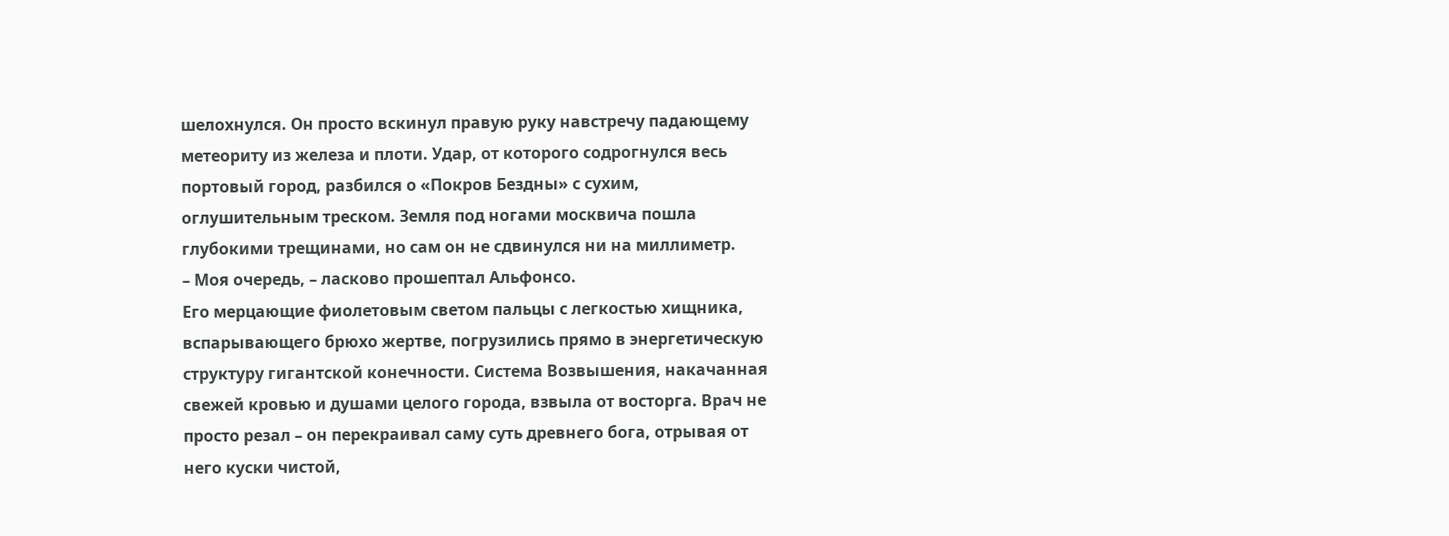шелохнулся. Он просто вскинул правую руку навстречу падающему метеориту из железа и плоти. Удар, от которого содрогнулся весь портовый город, разбился о «Покров Бездны» с сухим, оглушительным треском. Земля под ногами москвича пошла глубокими трещинами, но сам он не сдвинулся ни на миллиметр.
– Моя очередь, – ласково прошептал Альфонсо.
Его мерцающие фиолетовым светом пальцы с легкостью хищника, вспарывающего брюхо жертве, погрузились прямо в энергетическую структуру гигантской конечности. Система Возвышения, накачанная свежей кровью и душами целого города, взвыла от восторга. Врач не просто резал – он перекраивал саму суть древнего бога, отрывая от него куски чистой,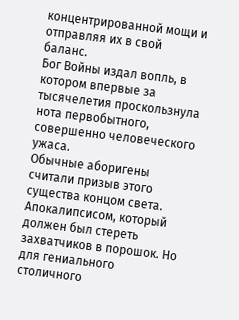концентрированной мощи и отправляя их в свой баланс.
Бог Войны издал вопль, в котором впервые за тысячелетия проскользнула нота первобытного, совершенно человеческого ужаса.
Обычные аборигены считали призыв этого существа концом света. Апокалипсисом, который должен был стереть захватчиков в порошок. Но для гениального столичного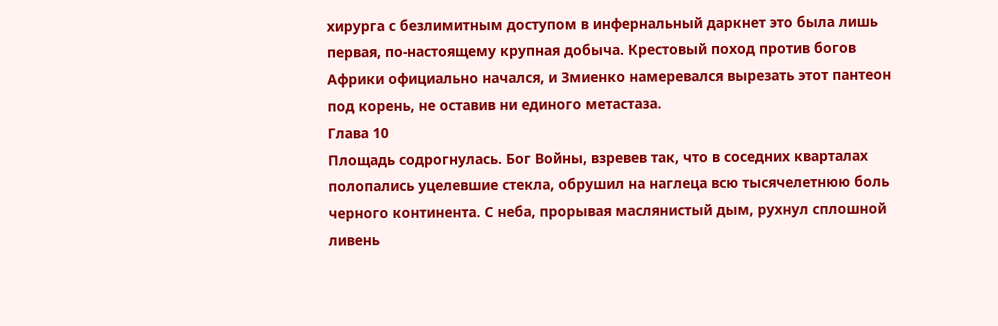хирурга с безлимитным доступом в инфернальный даркнет это была лишь первая, по-настоящему крупная добыча. Крестовый поход против богов Африки официально начался, и Змиенко намеревался вырезать этот пантеон под корень, не оставив ни единого метастаза.
Глава 10
Площадь содрогнулась. Бог Войны, взревев так, что в соседних кварталах полопались уцелевшие стекла, обрушил на наглеца всю тысячелетнюю боль черного континента. С неба, прорывая маслянистый дым, рухнул сплошной ливень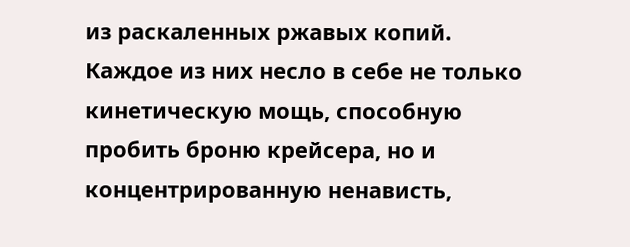из раскаленных ржавых копий. Каждое из них несло в себе не только кинетическую мощь, способную пробить броню крейсера, но и концентрированную ненависть,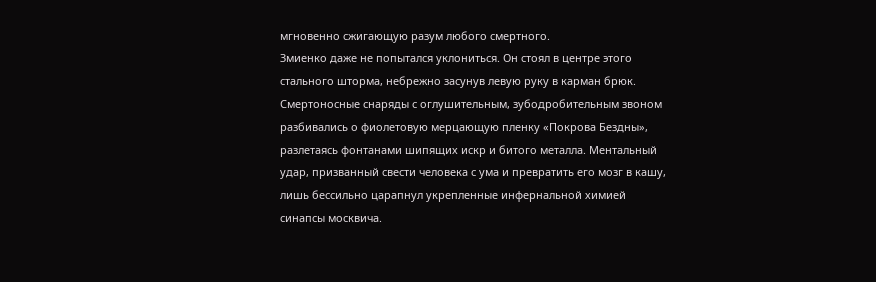мгновенно сжигающую разум любого смертного.
Змиенко даже не попытался уклониться. Он стоял в центре этого стального шторма, небрежно засунув левую руку в карман брюк. Смертоносные снаряды с оглушительным, зубодробительным звоном разбивались о фиолетовую мерцающую пленку «Покрова Бездны», разлетаясь фонтанами шипящих искр и битого металла. Ментальный удар, призванный свести человека с ума и превратить его мозг в кашу, лишь бессильно царапнул укрепленные инфернальной химией синапсы москвича.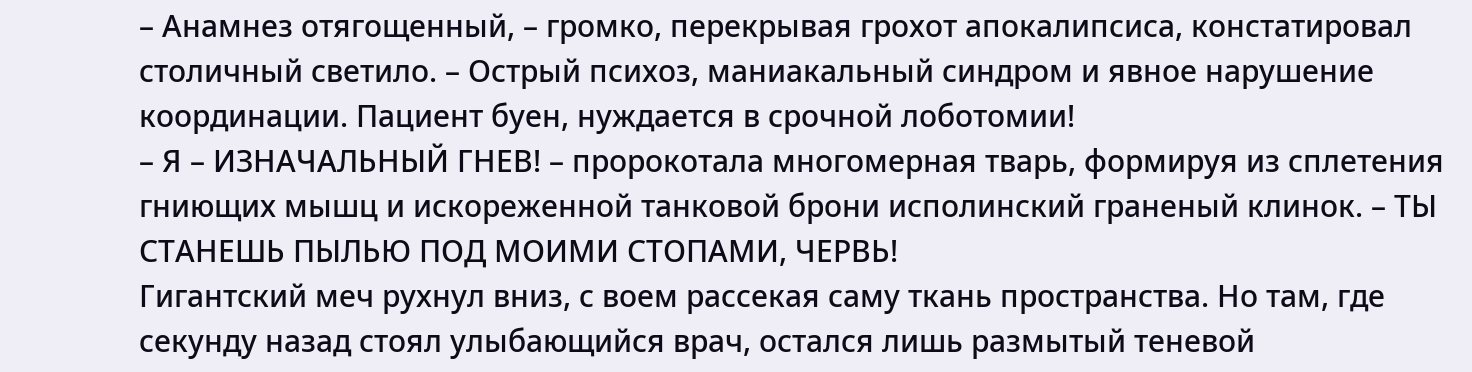– Анамнез отягощенный, – громко, перекрывая грохот апокалипсиса, констатировал столичный светило. – Острый психоз, маниакальный синдром и явное нарушение координации. Пациент буен, нуждается в срочной лоботомии!
– Я – ИЗНАЧАЛЬНЫЙ ГНЕВ! – пророкотала многомерная тварь, формируя из сплетения гниющих мышц и искореженной танковой брони исполинский граненый клинок. – ТЫ СТАНЕШЬ ПЫЛЬЮ ПОД МОИМИ СТОПАМИ, ЧЕРВЬ!
Гигантский меч рухнул вниз, с воем рассекая саму ткань пространства. Но там, где секунду назад стоял улыбающийся врач, остался лишь размытый теневой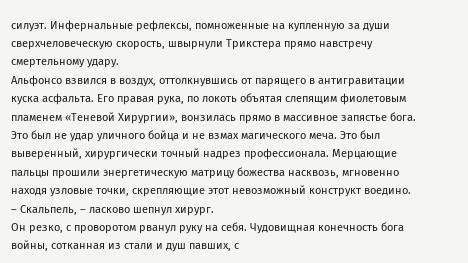силуэт. Инфернальные рефлексы, помноженные на купленную за души сверхчеловеческую скорость, швырнули Трикстера прямо навстречу смертельному удару.
Альфонсо взвился в воздух, оттолкнувшись от парящего в антигравитации куска асфальта. Его правая рука, по локоть объятая слепящим фиолетовым пламенем «Теневой Хирургии», вонзилась прямо в массивное запястье бога. Это был не удар уличного бойца и не взмах магического меча. Это был выверенный, хирургически точный надрез профессионала. Мерцающие пальцы прошили энергетическую матрицу божества насквозь, мгновенно находя узловые точки, скрепляющие этот невозможный конструкт воедино.
– Скальпель, – ласково шепнул хирург.
Он резко, с проворотом рванул руку на себя. Чудовищная конечность бога войны, сотканная из стали и душ павших, с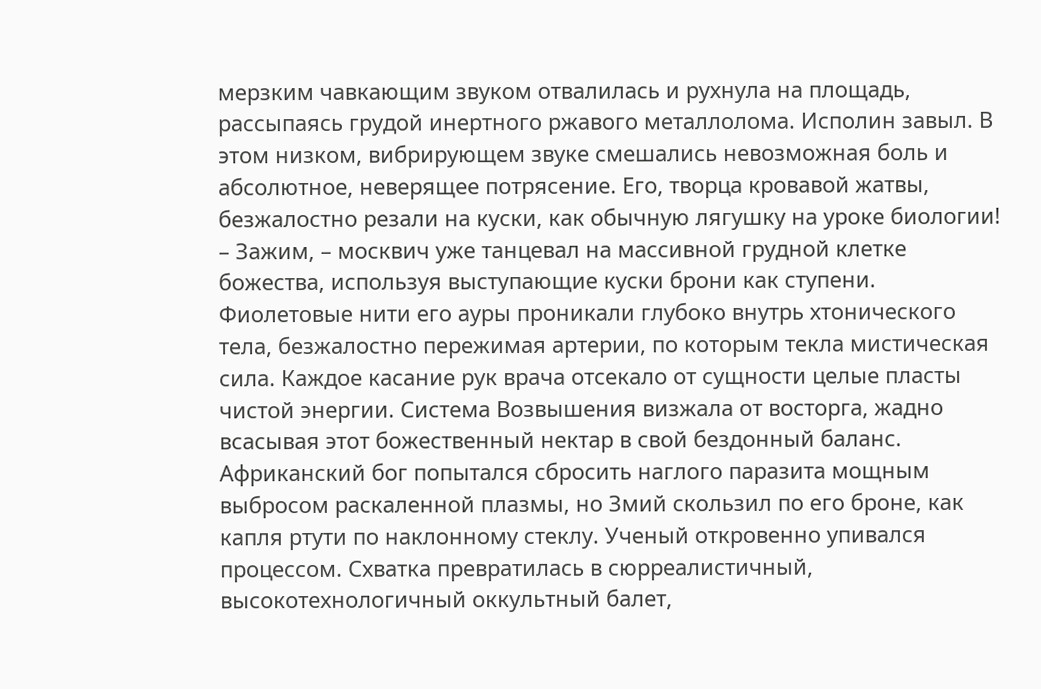мерзким чавкающим звуком отвалилась и рухнула на площадь, рассыпаясь грудой инертного ржавого металлолома. Исполин завыл. В этом низком, вибрирующем звуке смешались невозможная боль и абсолютное, неверящее потрясение. Его, творца кровавой жатвы, безжалостно резали на куски, как обычную лягушку на уроке биологии!
– Зажим, – москвич уже танцевал на массивной грудной клетке божества, используя выступающие куски брони как ступени.
Фиолетовые нити его ауры проникали глубоко внутрь хтонического тела, безжалостно пережимая артерии, по которым текла мистическая сила. Каждое касание рук врача отсекало от сущности целые пласты чистой энергии. Система Возвышения визжала от восторга, жадно всасывая этот божественный нектар в свой бездонный баланс.
Африканский бог попытался сбросить наглого паразита мощным выбросом раскаленной плазмы, но Змий скользил по его броне, как капля ртути по наклонному стеклу. Ученый откровенно упивался процессом. Схватка превратилась в сюрреалистичный, высокотехнологичный оккультный балет,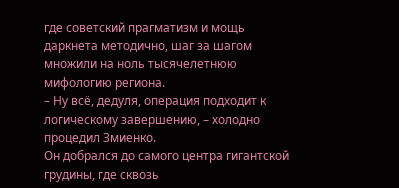где советский прагматизм и мощь даркнета методично, шаг за шагом множили на ноль тысячелетнюю мифологию региона.
– Ну всё, дедуля, операция подходит к логическому завершению, – холодно процедил Змиенко.
Он добрался до самого центра гигантской грудины, где сквозь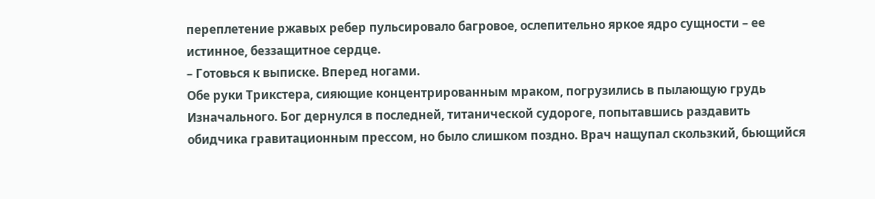переплетение ржавых ребер пульсировало багровое, ослепительно яркое ядро сущности – ее истинное, беззащитное сердце.
– Готовься к выписке. Вперед ногами.
Обе руки Трикстера, сияющие концентрированным мраком, погрузились в пылающую грудь Изначального. Бог дернулся в последней, титанической судороге, попытавшись раздавить обидчика гравитационным прессом, но было слишком поздно. Врач нащупал скользкий, бьющийся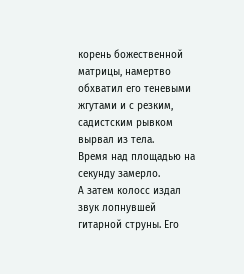корень божественной матрицы, намертво обхватил его теневыми жгутами и с резким, садистским рывком вырвал из тела.
Время над площадью на секунду замерло.
А затем колосс издал звук лопнувшей гитарной струны. Его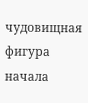чудовищная фигура начала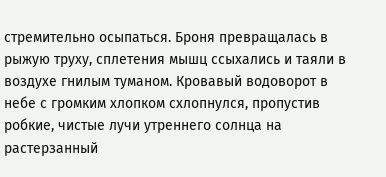стремительно осыпаться. Броня превращалась в рыжую труху, сплетения мышц ссыхались и таяли в воздухе гнилым туманом. Кровавый водоворот в небе с громким хлопком схлопнулся, пропустив робкие, чистые лучи утреннего солнца на растерзанный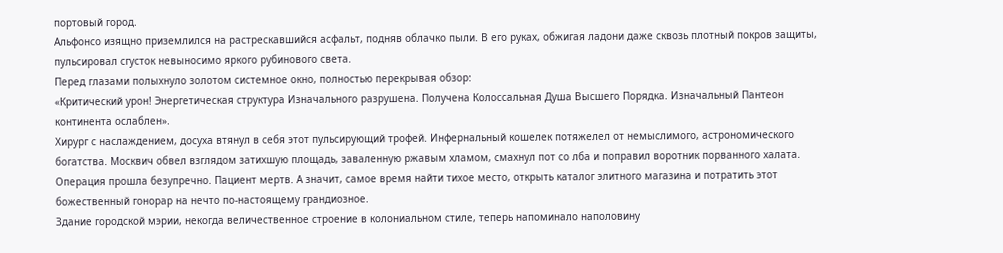портовый город.
Альфонсо изящно приземлился на растрескавшийся асфальт, подняв облачко пыли. В его руках, обжигая ладони даже сквозь плотный покров защиты, пульсировал сгусток невыносимо яркого рубинового света.
Перед глазами полыхнуло золотом системное окно, полностью перекрывая обзор:
«Критический урон! Энергетическая структура Изначального разрушена. Получена Колоссальная Душа Высшего Порядка. Изначальный Пантеон континента ослаблен».
Хирург с наслаждением, досуха втянул в себя этот пульсирующий трофей. Инфернальный кошелек потяжелел от немыслимого, астрономического богатства. Москвич обвел взглядом затихшую площадь, заваленную ржавым хламом, смахнул пот со лба и поправил воротник порванного халата.
Операция прошла безупречно. Пациент мертв. А значит, самое время найти тихое место, открыть каталог элитного магазина и потратить этот божественный гонорар на нечто по-настоящему грандиозное.
Здание городской мэрии, некогда величественное строение в колониальном стиле, теперь напоминало наполовину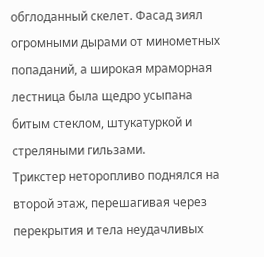обглоданный скелет. Фасад зиял огромными дырами от минометных попаданий, а широкая мраморная лестница была щедро усыпана битым стеклом, штукатуркой и стреляными гильзами.
Трикстер неторопливо поднялся на второй этаж, перешагивая через перекрытия и тела неудачливых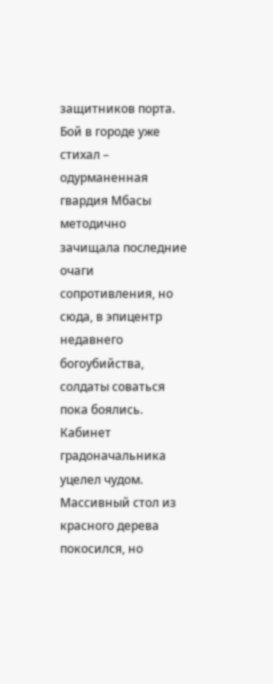защитников порта. Бой в городе уже стихал – одурманенная гвардия Мбасы методично зачищала последние очаги сопротивления, но сюда, в эпицентр недавнего богоубийства, солдаты соваться пока боялись.
Кабинет градоначальника уцелел чудом. Массивный стол из красного дерева покосился, но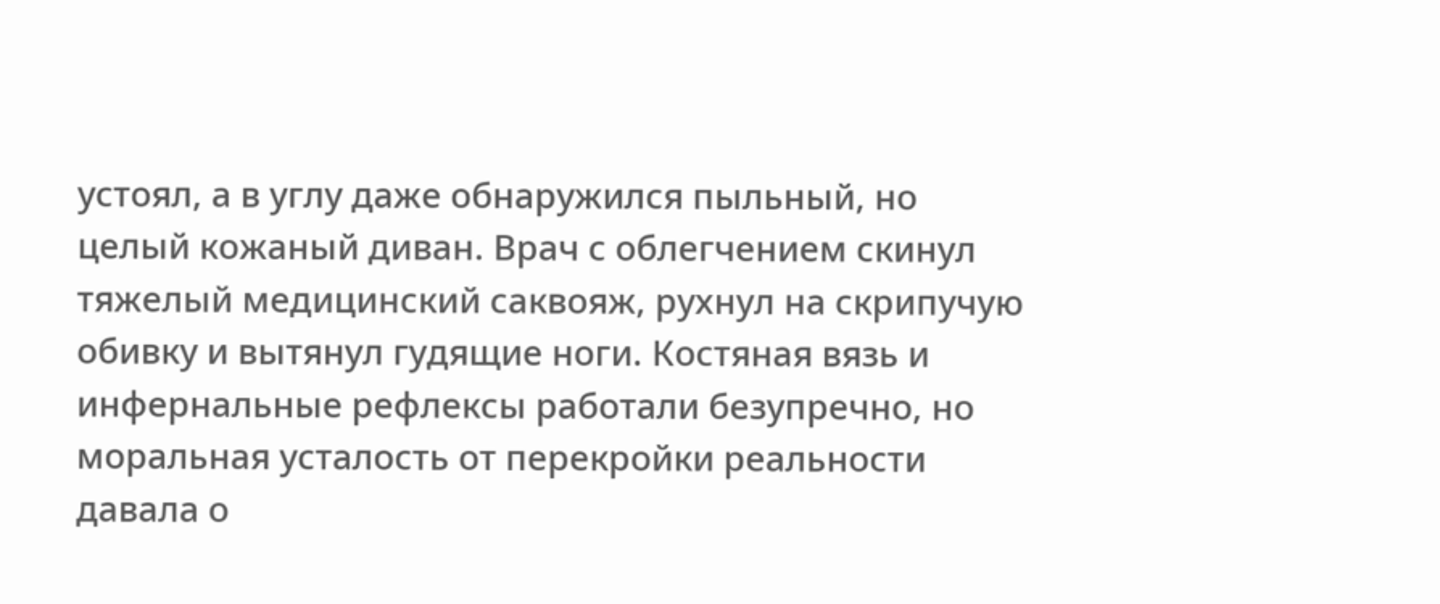устоял, а в углу даже обнаружился пыльный, но целый кожаный диван. Врач с облегчением скинул тяжелый медицинский саквояж, рухнул на скрипучую обивку и вытянул гудящие ноги. Костяная вязь и инфернальные рефлексы работали безупречно, но моральная усталость от перекройки реальности давала о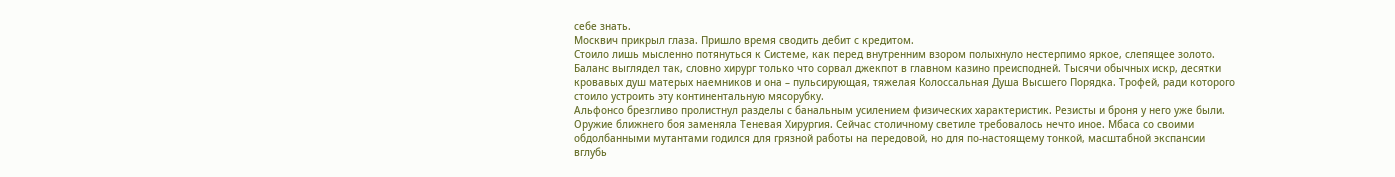себе знать.
Москвич прикрыл глаза. Пришло время сводить дебит с кредитом.
Стоило лишь мысленно потянуться к Системе, как перед внутренним взором полыхнуло нестерпимо яркое, слепящее золото. Баланс выглядел так, словно хирург только что сорвал джекпот в главном казино преисподней. Тысячи обычных искр, десятки кровавых душ матерых наемников и она – пульсирующая, тяжелая Колоссальная Душа Высшего Порядка. Трофей, ради которого стоило устроить эту континентальную мясорубку.
Альфонсо брезгливо пролистнул разделы с банальным усилением физических характеристик. Резисты и броня у него уже были. Оружие ближнего боя заменяла Теневая Хирургия. Сейчас столичному светиле требовалось нечто иное. Мбаса со своими обдолбанными мутантами годился для грязной работы на передовой, но для по-настоящему тонкой, масштабной экспансии вглубь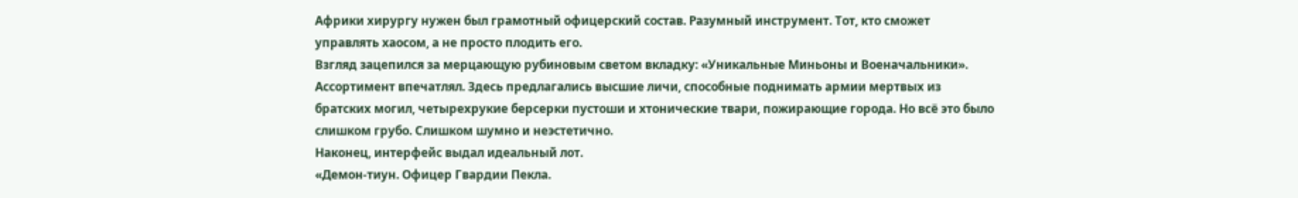Африки хирургу нужен был грамотный офицерский состав. Разумный инструмент. Тот, кто сможет управлять хаосом, а не просто плодить его.
Взгляд зацепился за мерцающую рубиновым светом вкладку: «Уникальные Миньоны и Военачальники».
Ассортимент впечатлял. Здесь предлагались высшие личи, способные поднимать армии мертвых из братских могил, четырехрукие берсерки пустоши и хтонические твари, пожирающие города. Но всё это было слишком грубо. Слишком шумно и неэстетично.
Наконец, интерфейс выдал идеальный лот.
«Демон-тиун. Офицер Гвардии Пекла.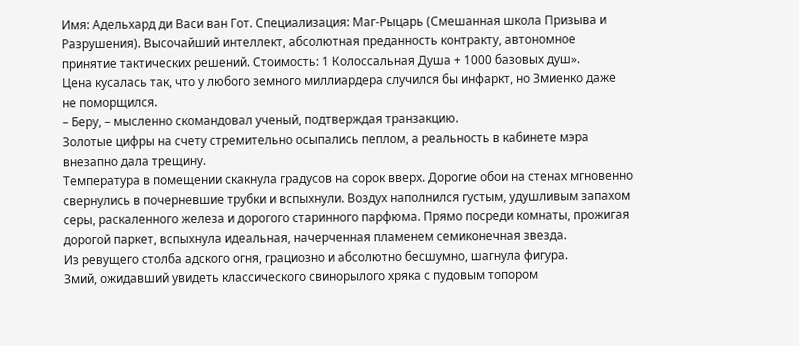Имя: Адельхард ди Васи ван Гот. Специализация: Маг-Рыцарь (Смешанная школа Призыва и Разрушения). Высочайший интеллект, абсолютная преданность контракту, автономное принятие тактических решений. Стоимость: 1 Колоссальная Душа + 1000 базовых душ».
Цена кусалась так, что у любого земного миллиардера случился бы инфаркт, но Змиенко даже не поморщился.
– Беру, – мысленно скомандовал ученый, подтверждая транзакцию.
Золотые цифры на счету стремительно осыпались пеплом, а реальность в кабинете мэра внезапно дала трещину.
Температура в помещении скакнула градусов на сорок вверх. Дорогие обои на стенах мгновенно свернулись в почерневшие трубки и вспыхнули. Воздух наполнился густым, удушливым запахом серы, раскаленного железа и дорогого старинного парфюма. Прямо посреди комнаты, прожигая дорогой паркет, вспыхнула идеальная, начерченная пламенем семиконечная звезда.
Из ревущего столба адского огня, грациозно и абсолютно бесшумно, шагнула фигура.
Змий, ожидавший увидеть классического свинорылого хряка с пудовым топором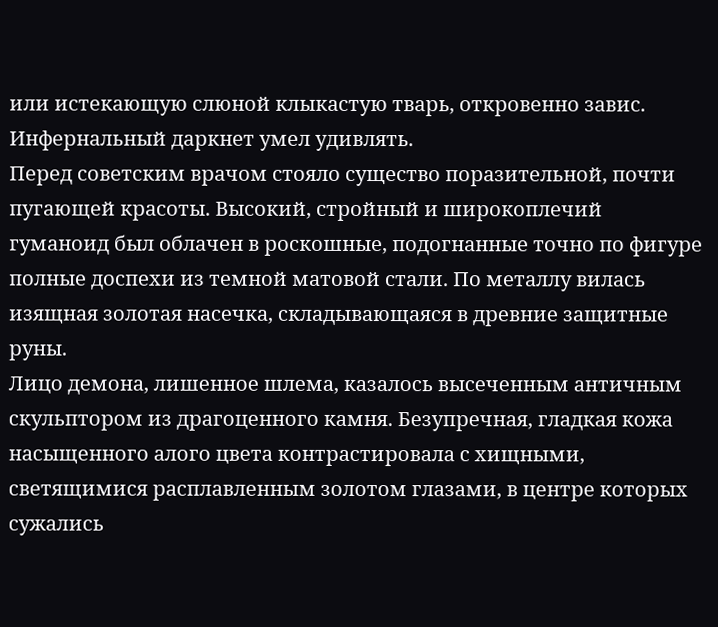или истекающую слюной клыкастую тварь, откровенно завис. Инфернальный даркнет умел удивлять.
Перед советским врачом стояло существо поразительной, почти пугающей красоты. Высокий, стройный и широкоплечий гуманоид был облачен в роскошные, подогнанные точно по фигуре полные доспехи из темной матовой стали. По металлу вилась изящная золотая насечка, складывающаяся в древние защитные руны.
Лицо демона, лишенное шлема, казалось высеченным античным скульптором из драгоценного камня. Безупречная, гладкая кожа насыщенного алого цвета контрастировала с хищными, светящимися расплавленным золотом глазами, в центре которых сужались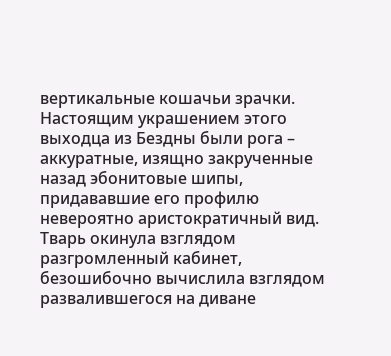вертикальные кошачьи зрачки. Настоящим украшением этого выходца из Бездны были рога – аккуратные, изящно закрученные назад эбонитовые шипы, придававшие его профилю невероятно аристократичный вид.
Тварь окинула взглядом разгромленный кабинет, безошибочно вычислила взглядом развалившегося на диване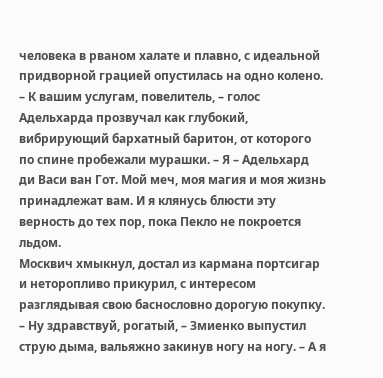человека в рваном халате и плавно, с идеальной придворной грацией опустилась на одно колено.
– К вашим услугам, повелитель, – голос Адельхарда прозвучал как глубокий, вибрирующий бархатный баритон, от которого по спине пробежали мурашки. – Я – Адельхард ди Васи ван Гот. Мой меч, моя магия и моя жизнь принадлежат вам. И я клянусь блюсти эту верность до тех пор, пока Пекло не покроется льдом.
Москвич хмыкнул, достал из кармана портсигар и неторопливо прикурил, с интересом разглядывая свою баснословно дорогую покупку.
– Ну здравствуй, рогатый, – Змиенко выпустил струю дыма, вальяжно закинув ногу на ногу. – А я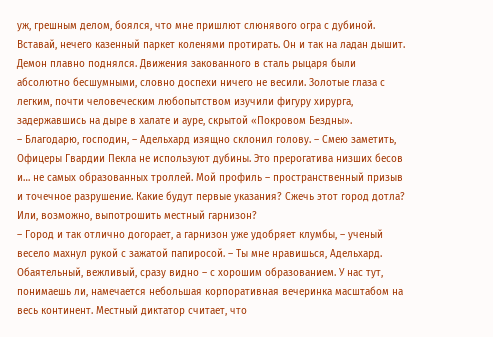уж, грешным делом, боялся, что мне пришлют слюнявого огра с дубиной. Вставай, нечего казенный паркет коленями протирать. Он и так на ладан дышит.
Демон плавно поднялся. Движения закованного в сталь рыцаря были абсолютно бесшумными, словно доспехи ничего не весили. Золотые глаза с легким, почти человеческим любопытством изучили фигуру хирурга, задержавшись на дыре в халате и ауре, скрытой «Покровом Бездны».
– Благодарю, господин, – Адельхард изящно склонил голову. – Смею заметить, Офицеры Гвардии Пекла не используют дубины. Это прерогатива низших бесов и… не самых образованных троллей. Мой профиль – пространственный призыв и точечное разрушение. Какие будут первые указания? Сжечь этот город дотла? Или, возможно, выпотрошить местный гарнизон?
– Город и так отлично догорает, а гарнизон уже удобряет клумбы, – ученый весело махнул рукой с зажатой папиросой. – Ты мне нравишься, Адельхард. Обаятельный, вежливый, сразу видно – с хорошим образованием. У нас тут, понимаешь ли, намечается небольшая корпоративная вечеринка масштабом на весь континент. Местный диктатор считает, что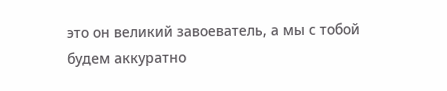это он великий завоеватель, а мы с тобой будем аккуратно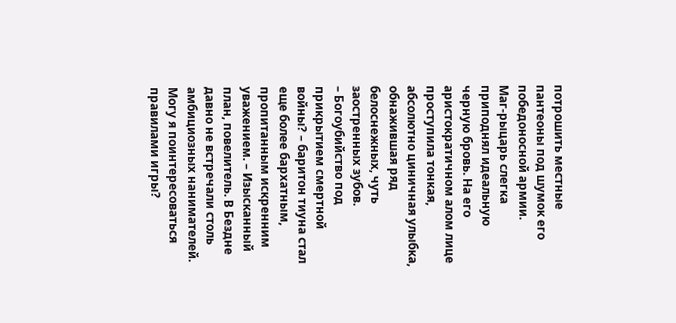потрошить местные пантеоны под шумок его победоносной армии.
Маг-рыцарь слегка приподнял идеальную черную бровь. На его аристократичном алом лице проступила тонкая, абсолютно циничная улыбка, обнажившая ряд белоснежных, чуть заостренных зубов.
– Богоубийство под прикрытием смертной войны? – баритон тиуна стал еще более бархатным, пропитанным искренним уважением. – Изысканный план, повелитель. В Бездне давно не встречали столь амбициозных нанимателей. Могу я поинтересоваться правилами игры?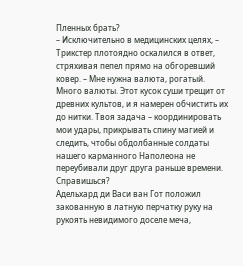Пленных брать?
– Исключительно в медицинских целях, – Трикстер плотоядно оскалился в ответ, стряхивая пепел прямо на обгоревший ковер. – Мне нужна валюта, рогатый. Много валюты. Этот кусок суши трещит от древних культов, и я намерен обчистить их до нитки. Твоя задача – координировать мои удары, прикрывать спину магией и следить, чтобы обдолбанные солдаты нашего карманного Наполеона не переубивали друг друга раньше времени. Справишься?
Адельхард ди Васи ван Гот положил закованную в латную перчатку руку на рукоять невидимого доселе меча,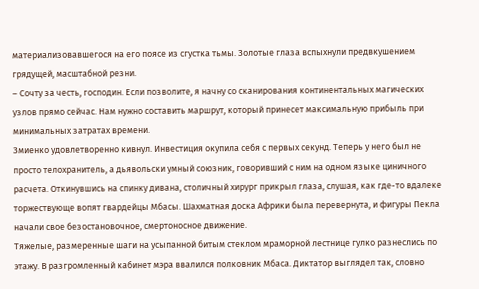материализовавшегося на его поясе из сгустка тьмы. Золотые глаза вспыхнули предвкушением грядущей, масштабной резни.
– Сочту за честь, господин. Если позволите, я начну со сканирования континентальных магических узлов прямо сейчас. Нам нужно составить маршрут, который принесет максимальную прибыль при минимальных затратах времени.
Змиенко удовлетворенно кивнул. Инвестиция окупила себя с первых секунд. Теперь у него был не просто телохранитель, а дьявольски умный союзник, говоривший с ним на одном языке циничного расчета. Откинувшись на спинку дивана, столичный хирург прикрыл глаза, слушая, как где-то вдалеке торжествующе вопят гвардейцы Мбасы. Шахматная доска Африки была перевернута, и фигуры Пекла начали свое безостановочное, смертоносное движение.
Тяжелые, размеренные шаги на усыпанной битым стеклом мраморной лестнице гулко разнеслись по этажу. В разгромленный кабинет мэра ввалился полковник Мбаса. Диктатор выглядел так, словно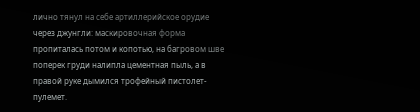лично тянул на себе артиллерийское орудие через джунгли: маскировочная форма пропиталась потом и копотью, на багровом шве поперек груди налипла цементная пыль, а в правой руке дымился трофейный пистолет-пулемет.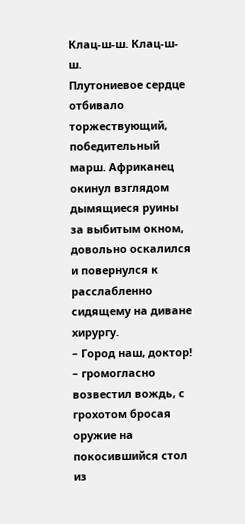Клац-ш-ш. Клац-ш-ш.
Плутониевое сердце отбивало торжествующий, победительный марш. Африканец окинул взглядом дымящиеся руины за выбитым окном, довольно оскалился и повернулся к расслабленно сидящему на диване хирургу.
– Город наш, доктор! – громогласно возвестил вождь, с грохотом бросая оружие на покосившийся стол из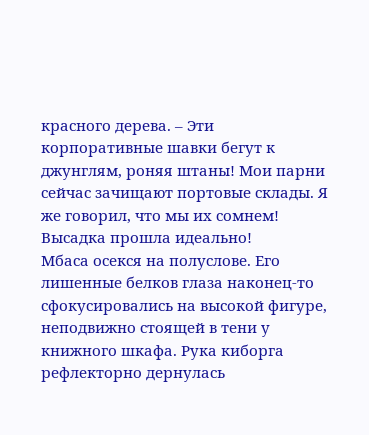красного дерева. – Эти корпоративные шавки бегут к джунглям, роняя штаны! Мои парни сейчас зачищают портовые склады. Я же говорил, что мы их сомнем! Высадка прошла идеально!
Мбаса осекся на полуслове. Его лишенные белков глаза наконец-то сфокусировались на высокой фигуре, неподвижно стоящей в тени у книжного шкафа. Рука киборга рефлекторно дернулась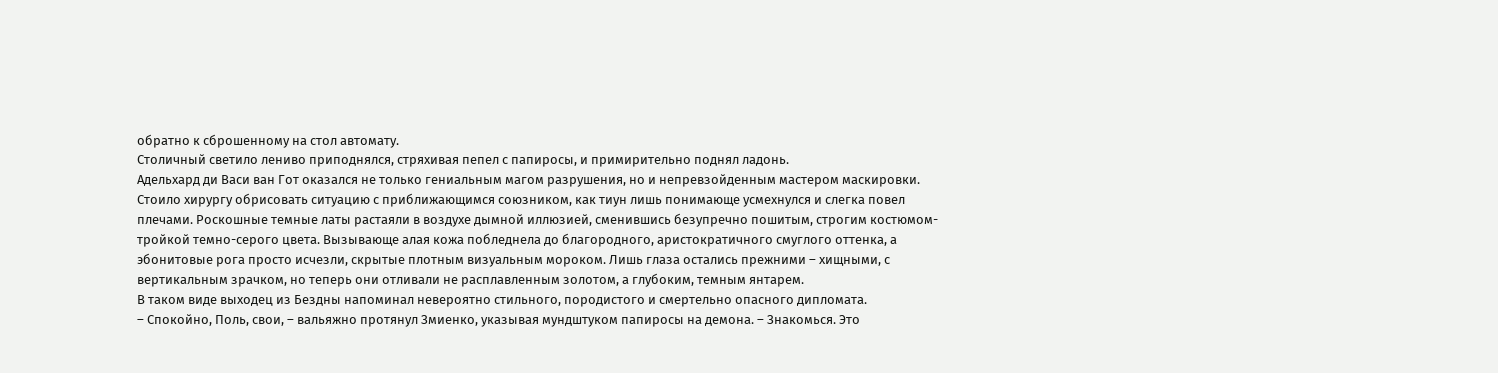обратно к сброшенному на стол автомату.
Столичный светило лениво приподнялся, стряхивая пепел с папиросы, и примирительно поднял ладонь.
Адельхард ди Васи ван Гот оказался не только гениальным магом разрушения, но и непревзойденным мастером маскировки. Стоило хирургу обрисовать ситуацию с приближающимся союзником, как тиун лишь понимающе усмехнулся и слегка повел плечами. Роскошные темные латы растаяли в воздухе дымной иллюзией, сменившись безупречно пошитым, строгим костюмом-тройкой темно-серого цвета. Вызывающе алая кожа побледнела до благородного, аристократичного смуглого оттенка, а эбонитовые рога просто исчезли, скрытые плотным визуальным мороком. Лишь глаза остались прежними – хищными, с вертикальным зрачком, но теперь они отливали не расплавленным золотом, а глубоким, темным янтарем.
В таком виде выходец из Бездны напоминал невероятно стильного, породистого и смертельно опасного дипломата.
– Спокойно, Поль, свои, – вальяжно протянул Змиенко, указывая мундштуком папиросы на демона. – Знакомься. Это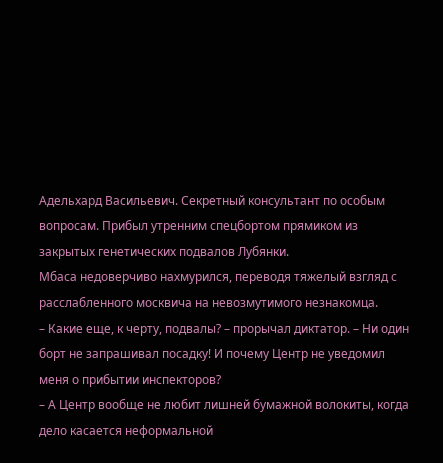Адельхард Васильевич. Секретный консультант по особым вопросам. Прибыл утренним спецбортом прямиком из закрытых генетических подвалов Лубянки.
Мбаса недоверчиво нахмурился, переводя тяжелый взгляд с расслабленного москвича на невозмутимого незнакомца.
– Какие еще, к черту, подвалы? – прорычал диктатор. – Ни один борт не запрашивал посадку! И почему Центр не уведомил меня о прибытии инспекторов?
– А Центр вообще не любит лишней бумажной волокиты, когда дело касается неформальной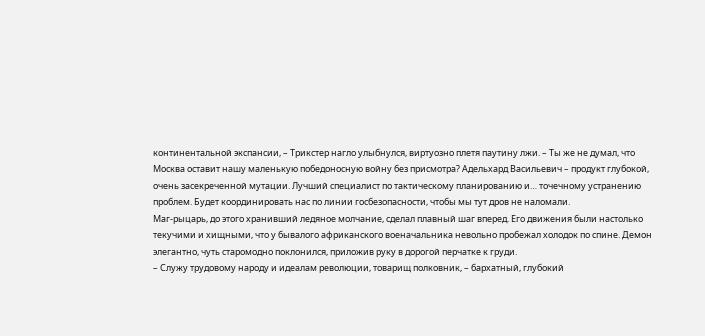континентальной экспансии, – Трикстер нагло улыбнулся, виртуозно плетя паутину лжи. – Ты же не думал, что Москва оставит нашу маленькую победоносную войну без присмотра? Адельхард Васильевич – продукт глубокой, очень засекреченной мутации. Лучший специалист по тактическому планированию и… точечному устранению проблем. Будет координировать нас по линии госбезопасности, чтобы мы тут дров не наломали.
Маг-рыцарь, до этого хранивший ледяное молчание, сделал плавный шаг вперед. Его движения были настолько текучими и хищными, что у бывалого африканского военачальника невольно пробежал холодок по спине. Демон элегантно, чуть старомодно поклонился, приложив руку в дорогой перчатке к груди.
– Служу трудовому народу и идеалам революции, товарищ полковник, – бархатный, глубокий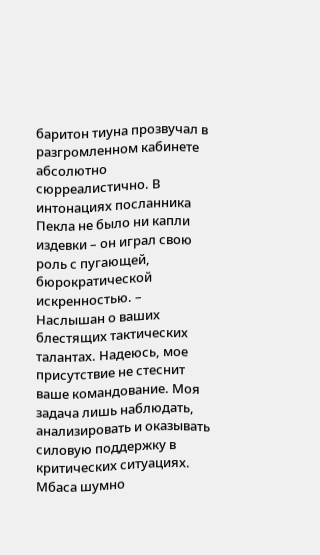баритон тиуна прозвучал в разгромленном кабинете абсолютно сюрреалистично. В интонациях посланника Пекла не было ни капли издевки – он играл свою роль с пугающей, бюрократической искренностью. – Наслышан о ваших блестящих тактических талантах. Надеюсь, мое присутствие не стеснит ваше командование. Моя задача лишь наблюдать, анализировать и оказывать силовую поддержку в критических ситуациях.
Мбаса шумно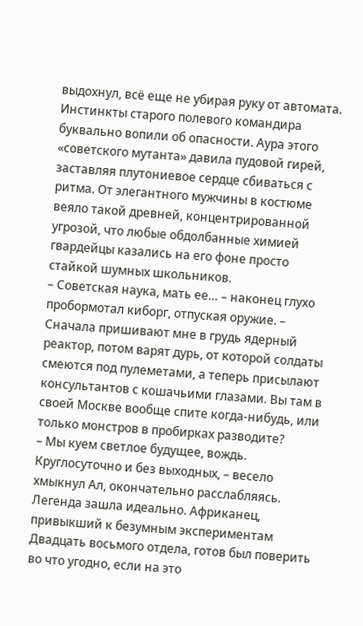выдохнул, всё еще не убирая руку от автомата. Инстинкты старого полевого командира буквально вопили об опасности. Аура этого «советского мутанта» давила пудовой гирей, заставляя плутониевое сердце сбиваться с ритма. От элегантного мужчины в костюме веяло такой древней, концентрированной угрозой, что любые обдолбанные химией гвардейцы казались на его фоне просто стайкой шумных школьников.
– Советская наука, мать ее… – наконец глухо пробормотал киборг, отпуская оружие. – Сначала пришивают мне в грудь ядерный реактор, потом варят дурь, от которой солдаты смеются под пулеметами, а теперь присылают консультантов с кошачьими глазами. Вы там в своей Москве вообще спите когда-нибудь, или только монстров в пробирках разводите?
– Мы куем светлое будущее, вождь. Круглосуточно и без выходных, – весело хмыкнул Ал, окончательно расслабляясь. Легенда зашла идеально. Африканец, привыкший к безумным экспериментам Двадцать восьмого отдела, готов был поверить во что угодно, если на это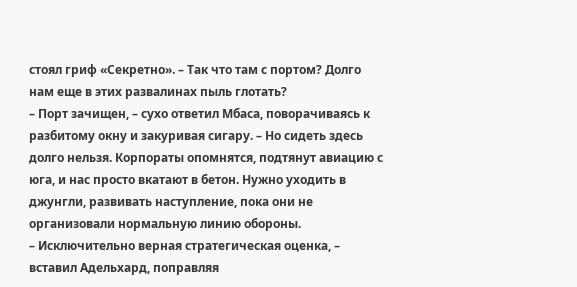стоял гриф «Секретно». – Так что там с портом? Долго нам еще в этих развалинах пыль глотать?
– Порт зачищен, – сухо ответил Мбаса, поворачиваясь к разбитому окну и закуривая сигару. – Но сидеть здесь долго нельзя. Корпораты опомнятся, подтянут авиацию с юга, и нас просто вкатают в бетон. Нужно уходить в джунгли, развивать наступление, пока они не организовали нормальную линию обороны.
– Исключительно верная стратегическая оценка, – вставил Адельхард, поправляя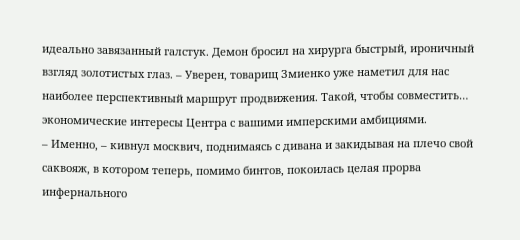идеально завязанный галстук. Демон бросил на хирурга быстрый, ироничный взгляд золотистых глаз. – Уверен, товарищ Змиенко уже наметил для нас наиболее перспективный маршрут продвижения. Такой, чтобы совместить… экономические интересы Центра с вашими имперскими амбициями.
– Именно, – кивнул москвич, поднимаясь с дивана и закидывая на плечо свой саквояж, в котором теперь, помимо бинтов, покоилась целая прорва инфернального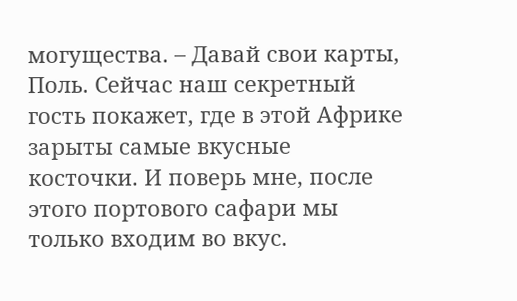могущества. – Давай свои карты, Поль. Сейчас наш секретный гость покажет, где в этой Африке зарыты самые вкусные косточки. И поверь мне, после этого портового сафари мы только входим во вкус.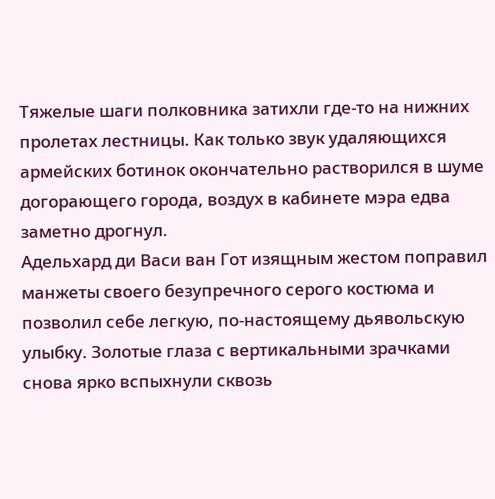Тяжелые шаги полковника затихли где-то на нижних пролетах лестницы. Как только звук удаляющихся армейских ботинок окончательно растворился в шуме догорающего города, воздух в кабинете мэра едва заметно дрогнул.
Адельхард ди Васи ван Гот изящным жестом поправил манжеты своего безупречного серого костюма и позволил себе легкую, по-настоящему дьявольскую улыбку. Золотые глаза с вертикальными зрачками снова ярко вспыхнули сквозь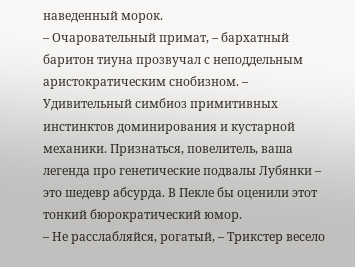наведенный морок.
– Очаровательный примат, – бархатный баритон тиуна прозвучал с неподдельным аристократическим снобизном. – Удивительный симбиоз примитивных инстинктов доминирования и кустарной механики. Признаться, повелитель, ваша легенда про генетические подвалы Лубянки – это шедевр абсурда. В Пекле бы оценили этот тонкий бюрократический юмор.
– Не расслабляйся, рогатый, – Трикстер весело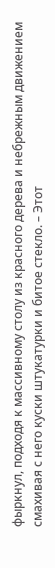фыркнул, подходя к массивному столу из красного дерева и небрежным движением смахивая с него куски штукатурки и битое стекло. – Этот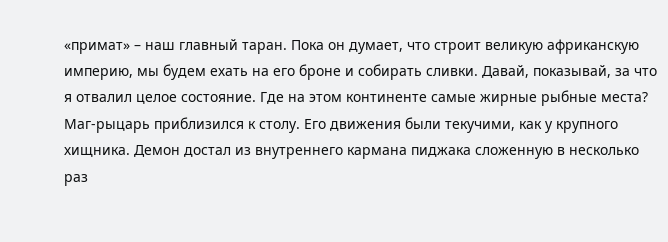«примат» – наш главный таран. Пока он думает, что строит великую африканскую империю, мы будем ехать на его броне и собирать сливки. Давай, показывай, за что я отвалил целое состояние. Где на этом континенте самые жирные рыбные места?
Маг-рыцарь приблизился к столу. Его движения были текучими, как у крупного хищника. Демон достал из внутреннего кармана пиджака сложенную в несколько раз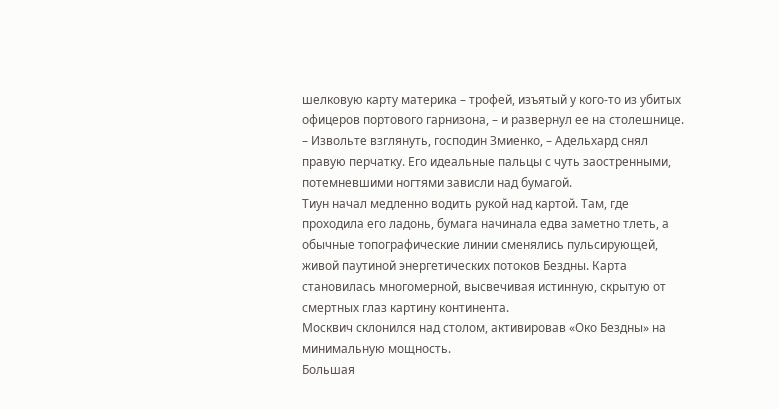шелковую карту материка – трофей, изъятый у кого-то из убитых офицеров портового гарнизона, – и развернул ее на столешнице.
– Извольте взглянуть, господин Змиенко, – Адельхард снял правую перчатку. Его идеальные пальцы с чуть заостренными, потемневшими ногтями зависли над бумагой.
Тиун начал медленно водить рукой над картой. Там, где проходила его ладонь, бумага начинала едва заметно тлеть, а обычные топографические линии сменялись пульсирующей, живой паутиной энергетических потоков Бездны. Карта становилась многомерной, высвечивая истинную, скрытую от смертных глаз картину континента.
Москвич склонился над столом, активировав «Око Бездны» на минимальную мощность.
Большая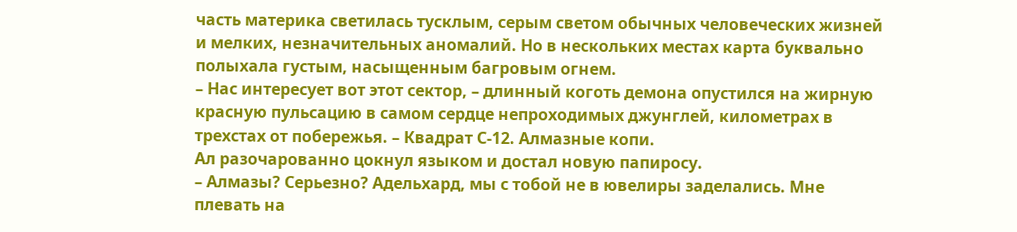часть материка светилась тусклым, серым светом обычных человеческих жизней и мелких, незначительных аномалий. Но в нескольких местах карта буквально полыхала густым, насыщенным багровым огнем.
– Нас интересует вот этот сектор, – длинный коготь демона опустился на жирную красную пульсацию в самом сердце непроходимых джунглей, километрах в трехстах от побережья. – Квадрат С-12. Алмазные копи.
Ал разочарованно цокнул языком и достал новую папиросу.
– Алмазы? Серьезно? Адельхард, мы с тобой не в ювелиры заделались. Мне плевать на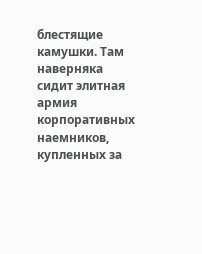блестящие камушки. Там наверняка сидит элитная армия корпоративных наемников, купленных за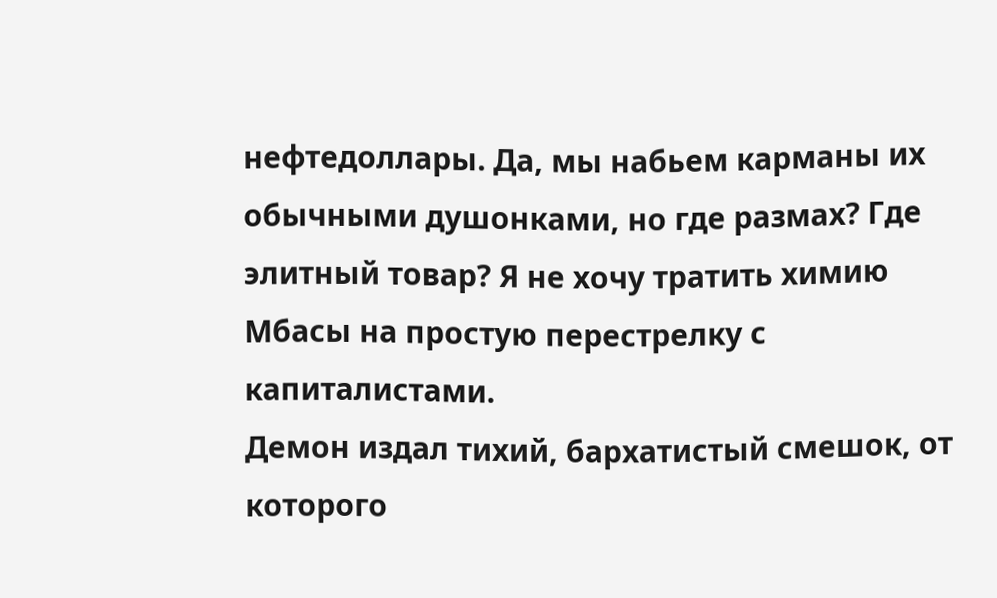нефтедоллары. Да, мы набьем карманы их обычными душонками, но где размах? Где элитный товар? Я не хочу тратить химию Мбасы на простую перестрелку с капиталистами.
Демон издал тихий, бархатистый смешок, от которого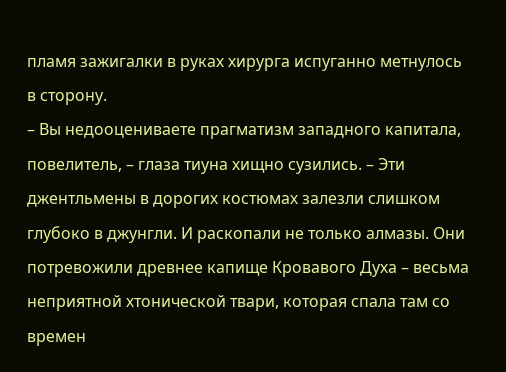пламя зажигалки в руках хирурга испуганно метнулось в сторону.
– Вы недооцениваете прагматизм западного капитала, повелитель, – глаза тиуна хищно сузились. – Эти джентльмены в дорогих костюмах залезли слишком глубоко в джунгли. И раскопали не только алмазы. Они потревожили древнее капище Кровавого Духа – весьма неприятной хтонической твари, которая спала там со времен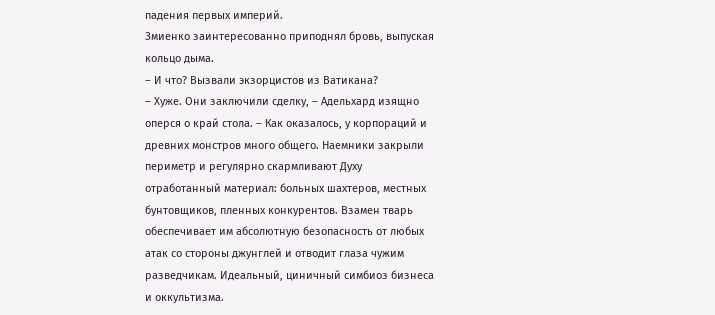падения первых империй.
Змиенко заинтересованно приподнял бровь, выпуская кольцо дыма.
– И что? Вызвали экзорцистов из Ватикана?
– Хуже. Они заключили сделку, – Адельхард изящно оперся о край стола. – Как оказалось, у корпораций и древних монстров много общего. Наемники закрыли периметр и регулярно скармливают Духу отработанный материал: больных шахтеров, местных бунтовщиков, пленных конкурентов. Взамен тварь обеспечивает им абсолютную безопасность от любых атак со стороны джунглей и отводит глаза чужим разведчикам. Идеальный, циничный симбиоз бизнеса и оккультизма.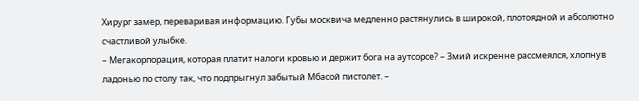Хирург замер, переваривая информацию. Губы москвича медленно растянулись в широкой, плотоядной и абсолютно счастливой улыбке.
– Мегакорпорация, которая платит налоги кровью и держит бога на аутсорсе? – Змий искренне рассмеялся, хлопнув ладонью по столу так, что подпрыгнул забытый Мбасой пистолет. –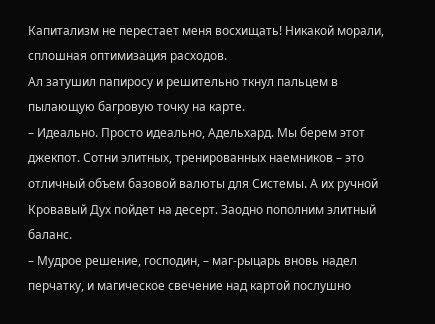Капитализм не перестает меня восхищать! Никакой морали, сплошная оптимизация расходов.
Ал затушил папиросу и решительно ткнул пальцем в пылающую багровую точку на карте.
– Идеально. Просто идеально, Адельхард. Мы берем этот джекпот. Сотни элитных, тренированных наемников – это отличный объем базовой валюты для Системы. А их ручной Кровавый Дух пойдет на десерт. Заодно пополним элитный баланс.
– Мудрое решение, господин, – маг-рыцарь вновь надел перчатку, и магическое свечение над картой послушно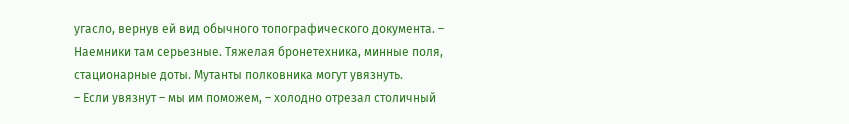угасло, вернув ей вид обычного топографического документа. – Наемники там серьезные. Тяжелая бронетехника, минные поля, стационарные доты. Мутанты полковника могут увязнуть.
– Если увязнут – мы им поможем, – холодно отрезал столичный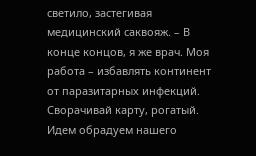светило, застегивая медицинский саквояж. – В конце концов, я же врач. Моя работа – избавлять континент от паразитарных инфекций. Сворачивай карту, рогатый. Идем обрадуем нашего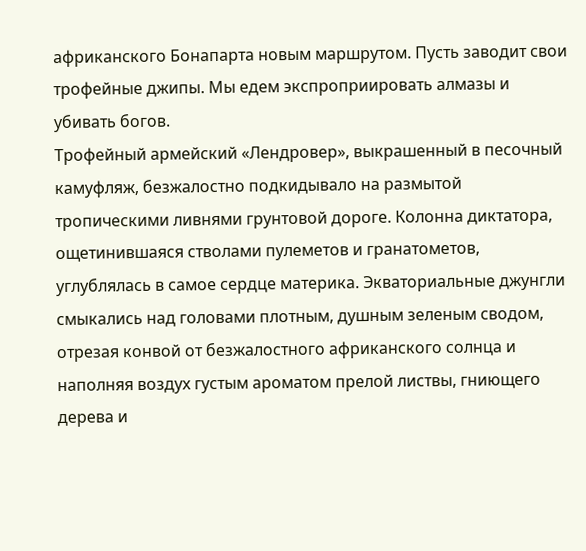африканского Бонапарта новым маршрутом. Пусть заводит свои трофейные джипы. Мы едем экспроприировать алмазы и убивать богов.
Трофейный армейский «Лендровер», выкрашенный в песочный камуфляж, безжалостно подкидывало на размытой тропическими ливнями грунтовой дороге. Колонна диктатора, ощетинившаяся стволами пулеметов и гранатометов, углублялась в самое сердце материка. Экваториальные джунгли смыкались над головами плотным, душным зеленым сводом, отрезая конвой от безжалостного африканского солнца и наполняя воздух густым ароматом прелой листвы, гниющего дерева и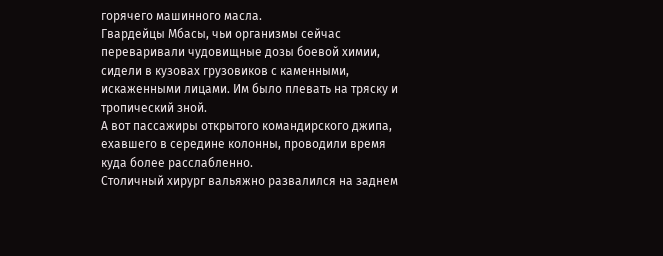горячего машинного масла.
Гвардейцы Мбасы, чьи организмы сейчас переваривали чудовищные дозы боевой химии, сидели в кузовах грузовиков с каменными, искаженными лицами. Им было плевать на тряску и тропический зной.
А вот пассажиры открытого командирского джипа, ехавшего в середине колонны, проводили время куда более расслабленно.
Столичный хирург вальяжно развалился на заднем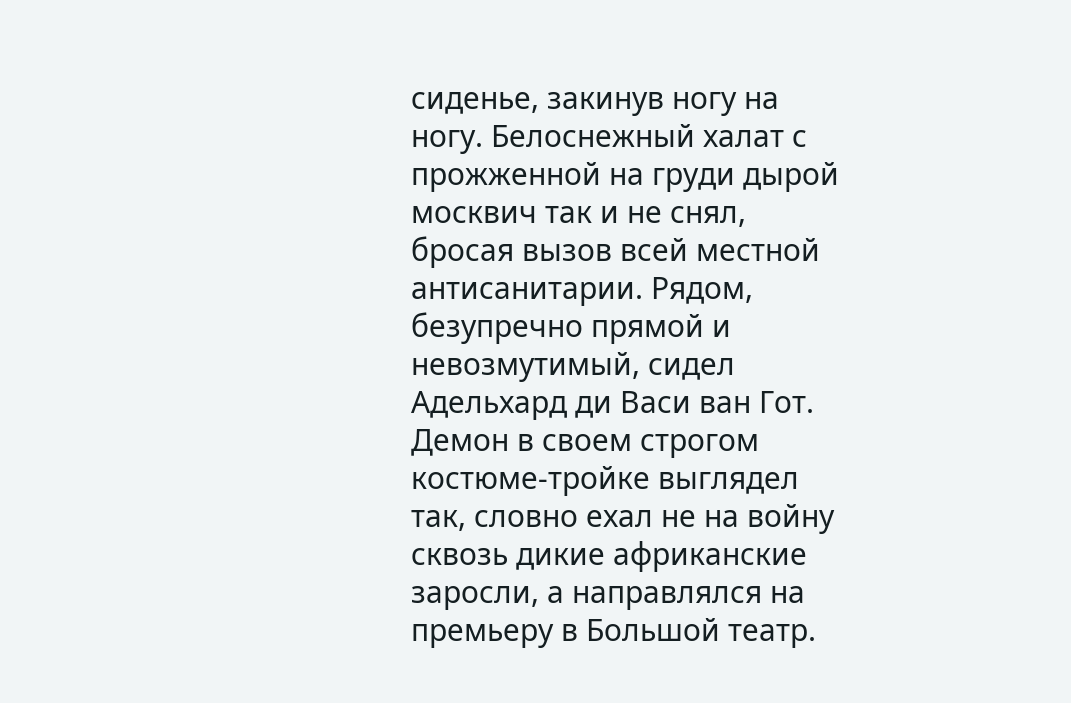сиденье, закинув ногу на ногу. Белоснежный халат с прожженной на груди дырой москвич так и не снял, бросая вызов всей местной антисанитарии. Рядом, безупречно прямой и невозмутимый, сидел Адельхард ди Васи ван Гот. Демон в своем строгом костюме-тройке выглядел так, словно ехал не на войну сквозь дикие африканские заросли, а направлялся на премьеру в Большой театр.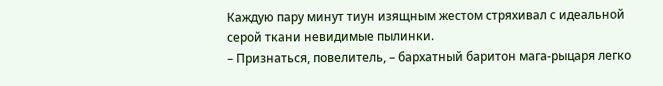Каждую пару минут тиун изящным жестом стряхивал с идеальной серой ткани невидимые пылинки.
– Признаться, повелитель, – бархатный баритон мага-рыцаря легко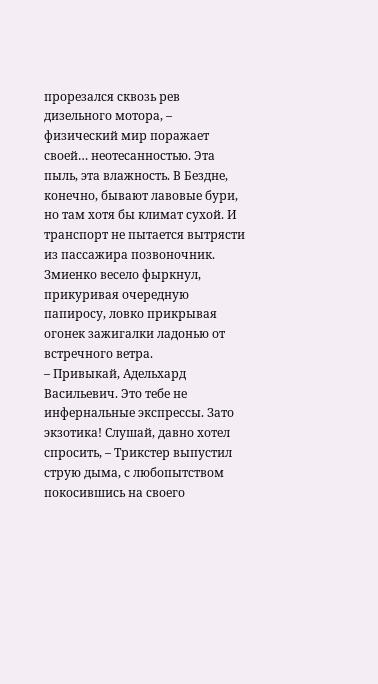прорезался сквозь рев дизельного мотора, – физический мир поражает своей… неотесанностью. Эта пыль, эта влажность. В Бездне, конечно, бывают лавовые бури, но там хотя бы климат сухой. И транспорт не пытается вытрясти из пассажира позвоночник.
Змиенко весело фыркнул, прикуривая очередную папиросу, ловко прикрывая огонек зажигалки ладонью от встречного ветра.
– Привыкай, Адельхард Васильевич. Это тебе не инфернальные экспрессы. Зато экзотика! Слушай, давно хотел спросить, – Трикстер выпустил струю дыма, с любопытством покосившись на своего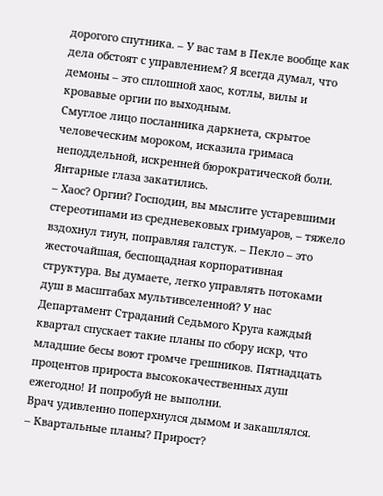дорогого спутника. – У вас там в Пекле вообще как дела обстоят с управлением? Я всегда думал, что демоны – это сплошной хаос, котлы, вилы и кровавые оргии по выходным.
Смуглое лицо посланника даркнета, скрытое человеческим мороком, исказила гримаса неподдельной, искренней бюрократической боли. Янтарные глаза закатились.
– Хаос? Оргии? Господин, вы мыслите устаревшими стереотипами из средневековых гримуаров, – тяжело вздохнул тиун, поправляя галстук. – Пекло – это жесточайшая, беспощадная корпоративная структура. Вы думаете, легко управлять потоками душ в масштабах мультивселенной? У нас Департамент Страданий Седьмого Круга каждый квартал спускает такие планы по сбору искр, что младшие бесы воют громче грешников. Пятнадцать процентов прироста высококачественных душ ежегодно! И попробуй не выполни.
Врач удивленно поперхнулся дымом и закашлялся.
– Квартальные планы? Прирост?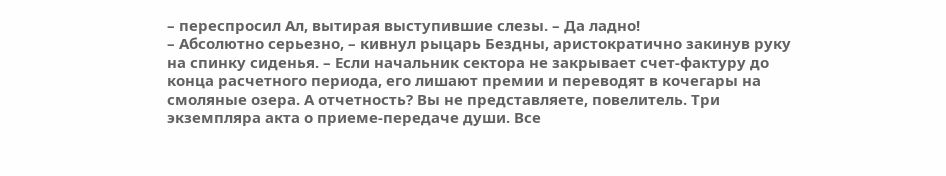– переспросил Ал, вытирая выступившие слезы. – Да ладно!
– Абсолютно серьезно, – кивнул рыцарь Бездны, аристократично закинув руку на спинку сиденья. – Если начальник сектора не закрывает счет-фактуру до конца расчетного периода, его лишают премии и переводят в кочегары на смоляные озера. А отчетность? Вы не представляете, повелитель. Три экземпляра акта о приеме-передаче души. Все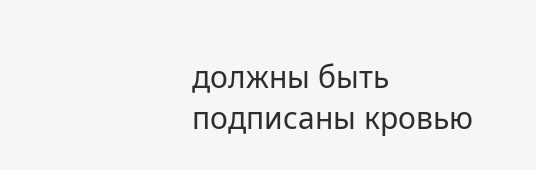должны быть подписаны кровью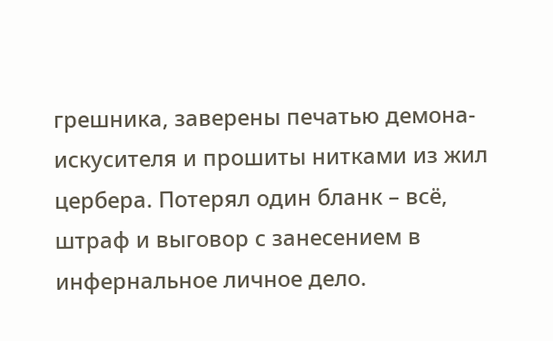грешника, заверены печатью демона-искусителя и прошиты нитками из жил цербера. Потерял один бланк – всё, штраф и выговор с занесением в инфернальное личное дело.